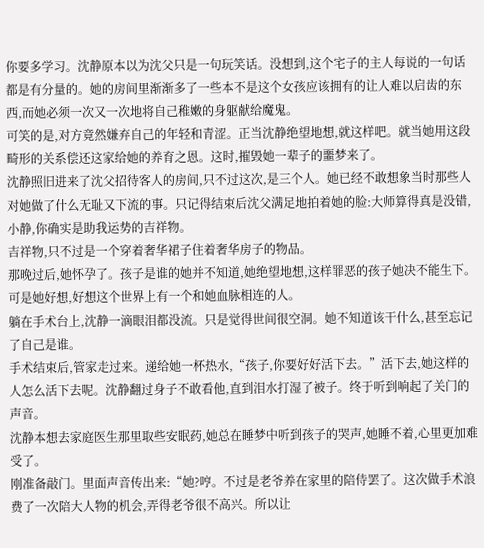你要多学习。沈静原本以为沈父只是一句玩笑话。没想到,这个宅子的主人每说的一句话都是有分量的。她的房间里渐渐多了一些本不是这个女孩应该拥有的让人难以启齿的东西,而她必须一次又一次地将自己稚嫩的身躯献给魔鬼。
可笑的是,对方竟然嫌弃自己的年轻和青涩。正当沈静绝望地想,就这样吧。就当她用这段畸形的关系偿还这家给她的养育之恩。这时,摧毁她一辈子的噩梦来了。
沈静照旧进来了沈父招待客人的房间,只不过这次,是三个人。她已经不敢想象当时那些人对她做了什么无耻又下流的事。只记得结束后沈父满足地拍着她的脸:大师算得真是没错,小静,你确实是助我运势的吉祥物。
吉祥物,只不过是一个穿着奢华裙子住着奢华房子的物品。
那晚过后,她怀孕了。孩子是谁的她并不知道,她绝望地想,这样罪恶的孩子她决不能生下。可是她好想,好想这个世界上有一个和她血脉相连的人。
躺在手术台上,沈静一滴眼泪都没流。只是觉得世间很空洞。她不知道该干什么,甚至忘记了自己是谁。
手术结束后,管家走过来。递给她一杯热水,“孩子,你要好好活下去。”活下去,她这样的人怎么活下去呢。沈静翻过身子不敢看他,直到泪水打湿了被子。终于听到响起了关门的声音。
沈静本想去家庭医生那里取些安眠药,她总在睡梦中听到孩子的哭声,她睡不着,心里更加难受了。
刚准备敲门。里面声音传出来:“她?哼。不过是老爷养在家里的陪侍罢了。这次做手术浪费了一次陪大人物的机会,弄得老爷很不高兴。所以让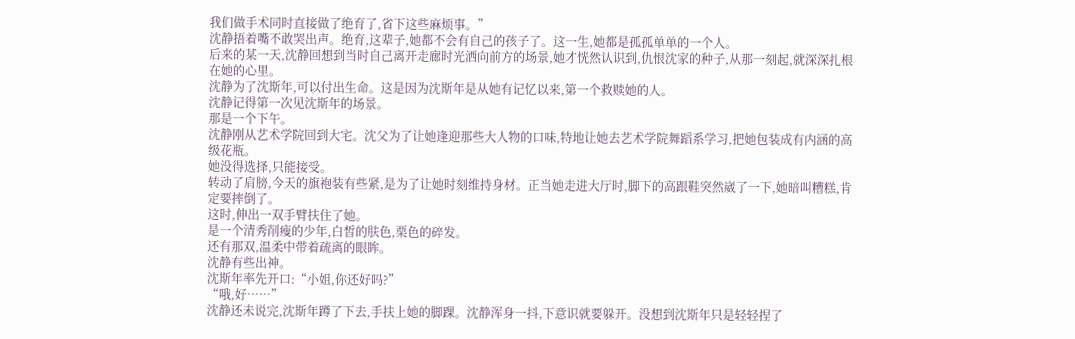我们做手术同时直接做了绝育了,省下这些麻烦事。”
沈静捂着嘴不敢哭出声。绝育,这辈子,她都不会有自己的孩子了。这一生,她都是孤孤单单的一个人。
后来的某一天,沈静回想到当时自己离开走廊时光洒向前方的场景,她才恍然认识到,仇恨沈家的种子,从那一刻起,就深深扎根在她的心里。
沈静为了沈斯年,可以付出生命。这是因为沈斯年是从她有记忆以来,第一个救赎她的人。
沈静记得第一次见沈斯年的场景。
那是一个下午。
沈静刚从艺术学院回到大宅。沈父为了让她逢迎那些大人物的口味,特地让她去艺术学院舞蹈系学习,把她包装成有内涵的高级花瓶。
她没得选择,只能接受。
转动了肩膀,今天的旗袍装有些紧,是为了让她时刻维持身材。正当她走进大厅时,脚下的高跟鞋突然崴了一下,她暗叫糟糕,肯定要摔倒了。
这时,伸出一双手臂扶住了她。
是一个清秀削瘦的少年,白皙的肤色,栗色的碎发。
还有那双,温柔中带着疏离的眼眸。
沈静有些出神。
沈斯年率先开口:“小姐,你还好吗?”
“哦,好……”
沈静还未说完,沈斯年蹲了下去,手扶上她的脚踝。沈静浑身一抖,下意识就要躲开。没想到沈斯年只是轻轻捏了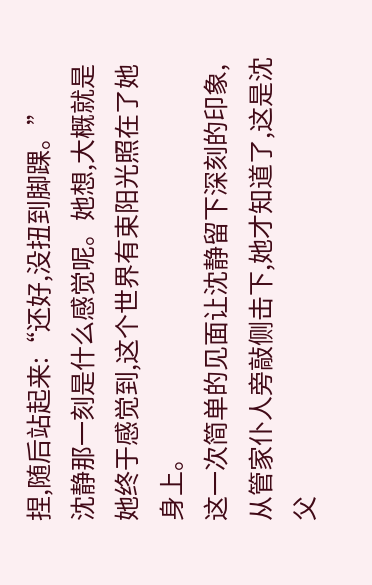捏,随后站起来:“还好,没扭到脚踝。”
沈静那一刻是什么感觉呢。她想,大概就是她终于感觉到,这个世界有束阳光照在了她身上。
这一次简单的见面让沈静留下深刻的印象,从管家仆人旁敲侧击下,她才知道了,这是沈父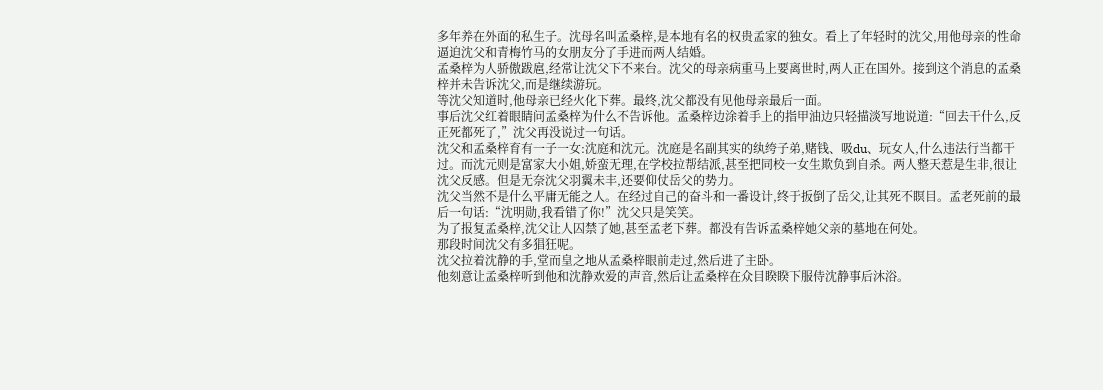多年养在外面的私生子。沈母名叫孟桑梓,是本地有名的权贵孟家的独女。看上了年轻时的沈父,用他母亲的性命逼迫沈父和青梅竹马的女朋友分了手进而两人结婚。
孟桑梓为人骄傲跋扈,经常让沈父下不来台。沈父的母亲病重马上要离世时,两人正在国外。接到这个消息的孟桑梓并未告诉沈父,而是继续游玩。
等沈父知道时,他母亲已经火化下葬。最终,沈父都没有见他母亲最后一面。
事后沈父红着眼睛问孟桑梓为什么不告诉他。孟桑梓边涂着手上的指甲油边只轻描淡写地说道:“回去干什么,反正死都死了,”沈父再没说过一句话。
沈父和孟桑梓育有一子一女:沈庭和沈元。沈庭是名副其实的纨绔子弟,赌钱、吸du、玩女人,什么违法行当都干过。而沈元则是富家大小姐,娇蛮无理,在学校拉帮结派,甚至把同校一女生欺负到自杀。两人整天惹是生非,很让沈父反感。但是无奈沈父羽翼未丰,还要仰仗岳父的势力。
沈父当然不是什么平庸无能之人。在经过自己的奋斗和一番设计,终于扳倒了岳父,让其死不瞑目。孟老死前的最后一句话:“沈明勋,我看错了你!”沈父只是笑笑。
为了报复孟桑梓,沈父让人囚禁了她,甚至孟老下葬。都没有告诉孟桑梓她父亲的墓地在何处。
那段时间沈父有多猖狂呢。
沈父拉着沈静的手,堂而皇之地从孟桑梓眼前走过,然后进了主卧。
他刻意让孟桑梓听到他和沈静欢爱的声音,然后让孟桑梓在众目睽睽下服侍沈静事后沐浴。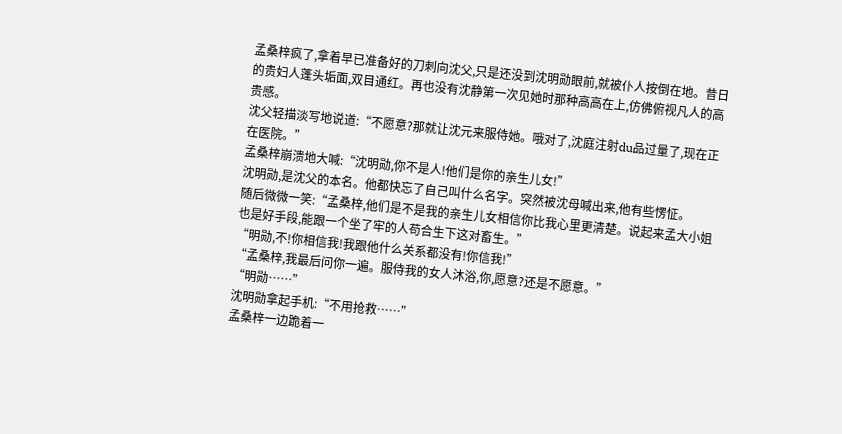孟桑梓疯了,拿着早已准备好的刀刺向沈父,只是还没到沈明勋眼前,就被仆人按倒在地。昔日的贵妇人蓬头垢面,双目通红。再也没有沈静第一次见她时那种高高在上,仿佛俯视凡人的高贵感。
沈父轻描淡写地说道:“不愿意?那就让沈元来服侍她。哦对了,沈庭注射du品过量了,现在正在医院。”
孟桑梓崩溃地大喊:“沈明勋,你不是人!他们是你的亲生儿女!”
沈明勋,是沈父的本名。他都快忘了自己叫什么名字。突然被沈母喊出来,他有些愣怔。
随后微微一笑:“孟桑梓,他们是不是我的亲生儿女相信你比我心里更清楚。说起来孟大小姐也是好手段,能跟一个坐了牢的人苟合生下这对畜生。”
“明勋,不!你相信我!我跟他什么关系都没有!你信我!”
“孟桑梓,我最后问你一遍。服侍我的女人沐浴,你,愿意?还是不愿意。”
“明勋……”
沈明勋拿起手机:“不用抢救……”
孟桑梓一边跪着一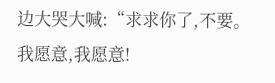边大哭大喊:“求求你了,不要。我愿意,我愿意!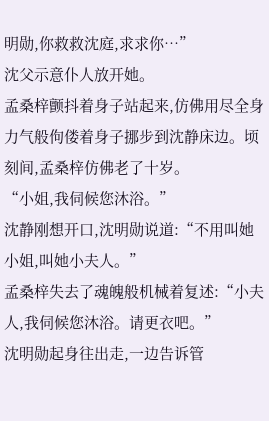明勋,你救救沈庭,求求你…”
沈父示意仆人放开她。
孟桑梓颤抖着身子站起来,仿佛用尽全身力气般佝偻着身子挪步到沈静床边。顷刻间,孟桑梓仿佛老了十岁。
“小姐,我伺候您沐浴。”
沈静刚想开口,沈明勋说道:“不用叫她小姐,叫她小夫人。”
孟桑梓失去了魂魄般机械着复述:“小夫人,我伺候您沐浴。请更衣吧。”
沈明勋起身往出走,一边告诉管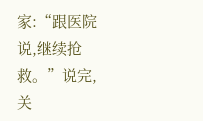家:“跟医院说,继续抢救。”说完,关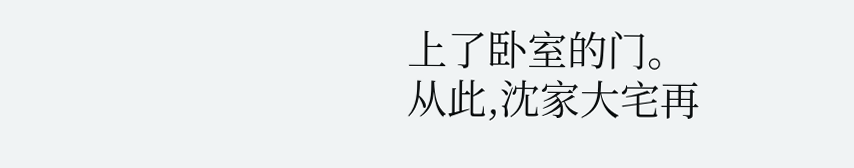上了卧室的门。
从此,沈家大宅再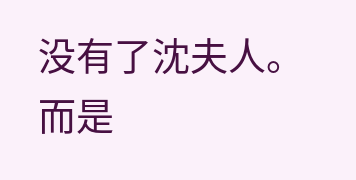没有了沈夫人。而是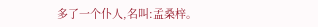多了一个仆人,名叫:孟桑梓。